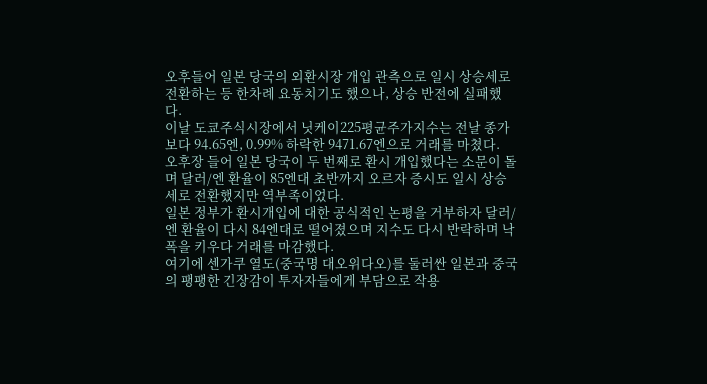오후들어 일본 당국의 외환시장 개입 관측으로 일시 상승세로 전환하는 등 한차례 요동치기도 했으나, 상승 반전에 실패했다.
이날 도쿄주식시장에서 닛케이225평균주가지수는 전날 종가보다 94.65엔, 0.99% 하락한 9471.67엔으로 거래를 마쳤다.
오후장 들어 일본 당국이 두 번째로 환시 개입했다는 소문이 돌며 달러/엔 환율이 85엔대 초반까지 오르자 증시도 일시 상승세로 전환했지만 역부족이었다.
일본 정부가 환시개입에 대한 공식적인 논평을 거부하자 달러/엔 환율이 다시 84엔대로 떨어졌으며 지수도 다시 반락하며 낙폭을 키우다 거래를 마감했다.
여기에 센가쿠 열도(중국명 대오위다오)를 둘러싼 일본과 중국의 팽팽한 긴장감이 투자자들에게 부담으로 작용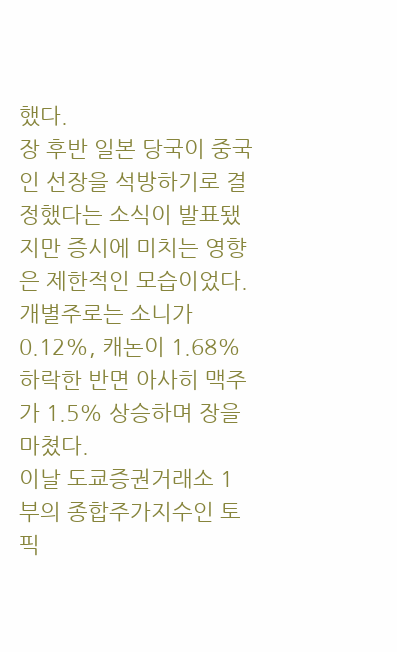했다.
장 후반 일본 당국이 중국인 선장을 석방하기로 결정했다는 소식이 발표됐지만 증시에 미치는 영향은 제한적인 모습이었다.
개별주로는 소니가 0.12%, 캐논이 1.68% 하락한 반면 아사히 맥주가 1.5% 상승하며 장을 마쳤다.
이날 도쿄증권거래소 1부의 종합주가지수인 토픽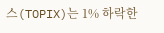스(TOPIX)는 1% 하락한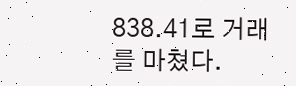838.41로 거래를 마쳤다.